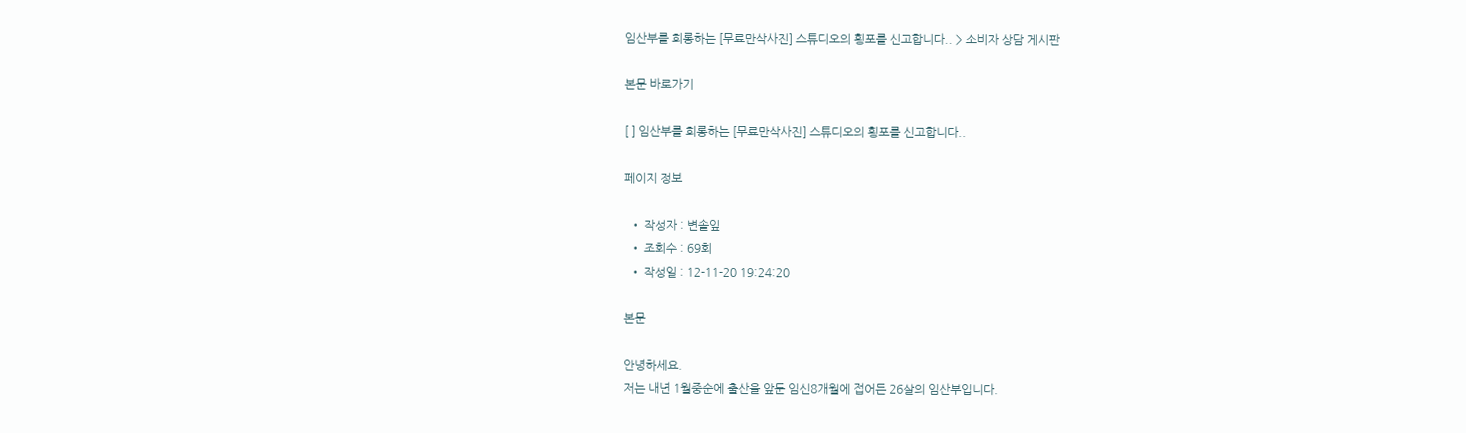임산부를 희롱하는 [무료만삭사진] 스튜디오의 횡포를 신고합니다.. > 소비자 상담 게시판

본문 바로가기

[ ] 임산부를 희롱하는 [무료만삭사진] 스튜디오의 횡포를 신고합니다..

페이지 정보

  • 작성자 : 변솔잎
  • 조회수 : 69회
  • 작성일 : 12-11-20 19:24:20

본문

안녕하세요.
저는 내년 1월중순에 출산을 앞둔 임신8개월에 접어든 26살의 임산부입니다.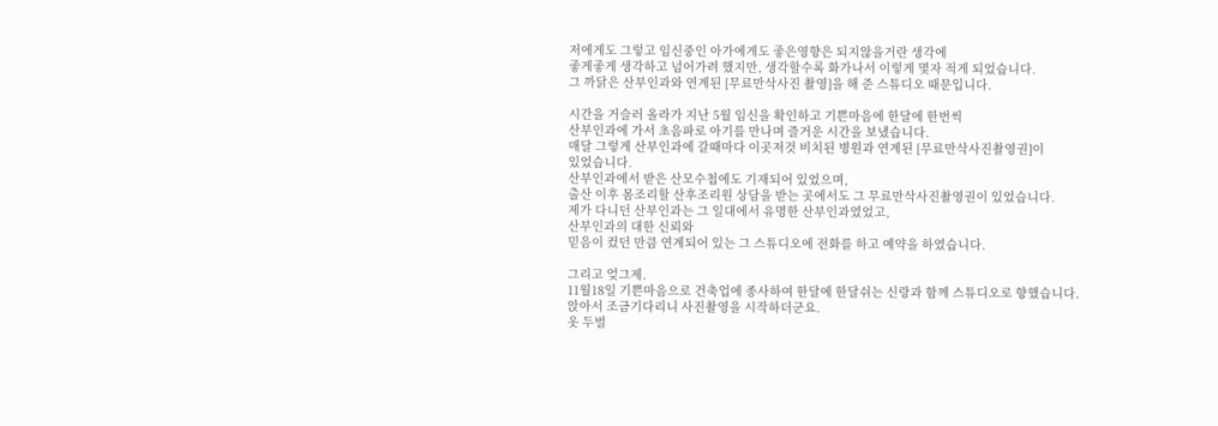저에게도 그렇고 임신중인 아가에게도 좋은영향은 되지않을거란 생각에
좋게좋게 생각하고 넘어가려 했지만, 생각할수록 화가나서 이렇게 몇자 적게 되었습니다.
그 까닭은 산부인과와 연계된 [무료만삭사진 촬영]을 해 준 스튜디오 때문입니다.

시간을 거슬러 올라가 지난 5월 임신을 확인하고 기쁜마음에 한달에 한번씩
산부인과에 가서 초음파로 아기를 만나며 즐거운 시간을 보냈습니다.
매달 그렇게 산부인과에 갈때마다 이곳저것 비치된 병원과 연계된 [무료만삭사진촬영권]이
있었습니다.
산부인과에서 받은 산모수첩에도 기재되어 있었으며,
출산 이후 몸조리할 산후조리원 상담을 받는 곳에서도 그 무료만삭사진촬영권이 있었습니다.
제가 다니던 산부인과는 그 일대에서 유명한 산부인과였었고,
산부인과의 대한 신뢰와
믿음이 컸던 만큼 연계되어 있는 그 스튜디오에 전화를 하고 예약을 하였습니다.

그리고 엊그제.
11월18일 기쁜마음으로 건축업에 종사하여 한달에 한달쉬는 신랑과 함께 스튜디오로 향했습니다.
앉아서 조금기다리니 사진촬영을 시작하더군요.
옷 두벌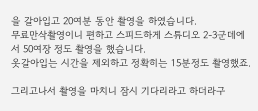을 갈아입고 20여분 동안 촬영을 하였습니다.
무료만삭촬영이니 편하고 스피드하게 스튜디오 2-3군데에서 50여장 정도 촬영을 했습니다.
옷갈아입는 시간을 제외하고 정확히는 15분정도 촬영했죠.

그리고나서 촬영을 마치니 잠시 기다리라고 하더라구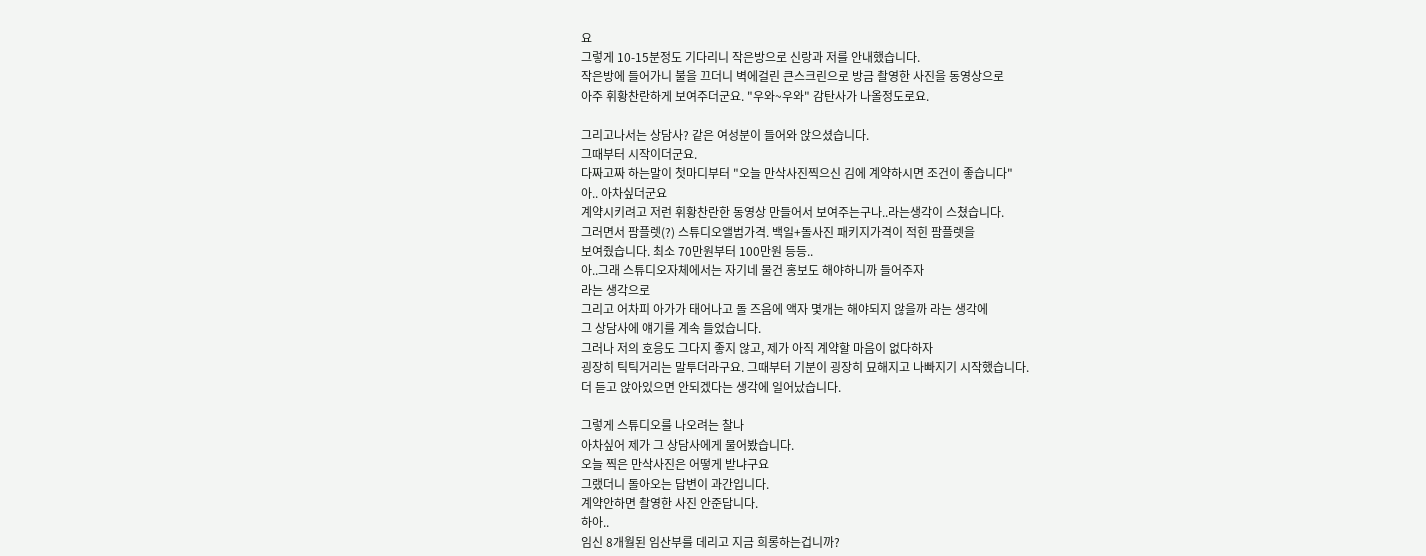요
그렇게 10-15분정도 기다리니 작은방으로 신랑과 저를 안내했습니다.
작은방에 들어가니 불을 끄더니 벽에걸린 큰스크린으로 방금 촬영한 사진을 동영상으로
아주 휘황찬란하게 보여주더군요. "우와~우와" 감탄사가 나올정도로요.

그리고나서는 상담사? 같은 여성분이 들어와 앉으셨습니다.
그때부터 시작이더군요.
다짜고짜 하는말이 첫마디부터 "오늘 만삭사진찍으신 김에 계약하시면 조건이 좋습니다"
아.. 아차싶더군요
계약시키려고 저런 휘황찬란한 동영상 만들어서 보여주는구나..라는생각이 스쳤습니다.
그러면서 팜플렛(?) 스튜디오앨범가격. 백일+돌사진 패키지가격이 적힌 팜플렛을
보여줬습니다. 최소 70만원부터 100만원 등등..
아..그래 스튜디오자체에서는 자기네 물건 홍보도 해야하니까 들어주자
라는 생각으로
그리고 어차피 아가가 태어나고 돌 즈음에 액자 몇개는 해야되지 않을까 라는 생각에
그 상담사에 얘기를 계속 들었습니다.
그러나 저의 호응도 그다지 좋지 않고, 제가 아직 계약할 마음이 없다하자
굉장히 틱틱거리는 말투더라구요. 그때부터 기분이 굉장히 묘해지고 나빠지기 시작했습니다.
더 듣고 앉아있으면 안되겠다는 생각에 일어났습니다.

그렇게 스튜디오를 나오려는 찰나
아차싶어 제가 그 상담사에게 물어봤습니다.
오늘 찍은 만삭사진은 어떻게 받냐구요
그랬더니 돌아오는 답변이 과간입니다.
계약안하면 촬영한 사진 안준답니다.
하아..
임신 8개월된 임산부를 데리고 지금 희롱하는겁니까?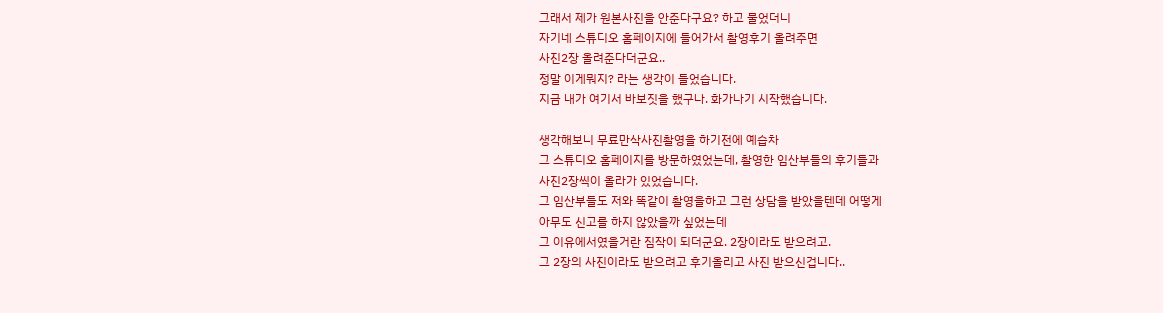그래서 제가 원본사진을 안준다구요? 하고 물었더니
자기네 스튜디오 홈페이지에 들어가서 촬영후기 올려주면
사진2장 올려준다더군요..
정말 이게뭐지? 라는 생각이 들었습니다.
지금 내가 여기서 바보짓을 했구나. 화가나기 시작했습니다.

생각해보니 무료만삭사진촬영을 하기전에 예습차
그 스튜디오 홈페이지를 방문하였었는데, 촬영한 임산부들의 후기들과
사진2장씩이 올라가 있었습니다.
그 임산부들도 저와 똑같이 촬영을하고 그런 상담을 받았을텐데 어떻게
아무도 신고를 하지 않았을까 싶었는데
그 이유에서였을거란 짐작이 되더군요. 2장이라도 받으려고.
그 2장의 사진이라도 받으려고 후기올리고 사진 받으신겁니다..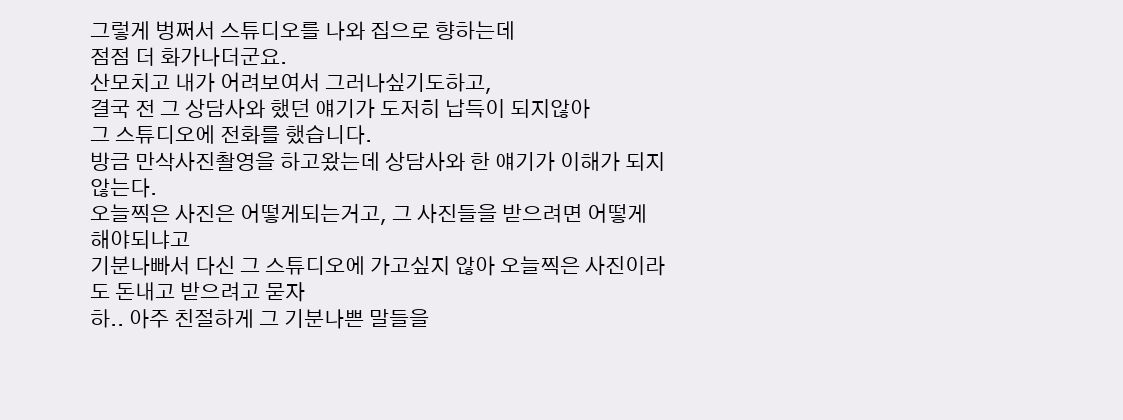그렇게 벙쩌서 스튜디오를 나와 집으로 향하는데
점점 더 화가나더군요.
산모치고 내가 어려보여서 그러나싶기도하고,
결국 전 그 상담사와 했던 얘기가 도저히 납득이 되지않아
그 스튜디오에 전화를 했습니다.
방금 만삭사진촬영을 하고왔는데 상담사와 한 얘기가 이해가 되지않는다.
오늘찍은 사진은 어떻게되는거고, 그 사진들을 받으려면 어떻게 해야되냐고
기분나빠서 다신 그 스튜디오에 가고싶지 않아 오늘찍은 사진이라도 돈내고 받으려고 묻자
하.. 아주 친절하게 그 기분나쁜 말들을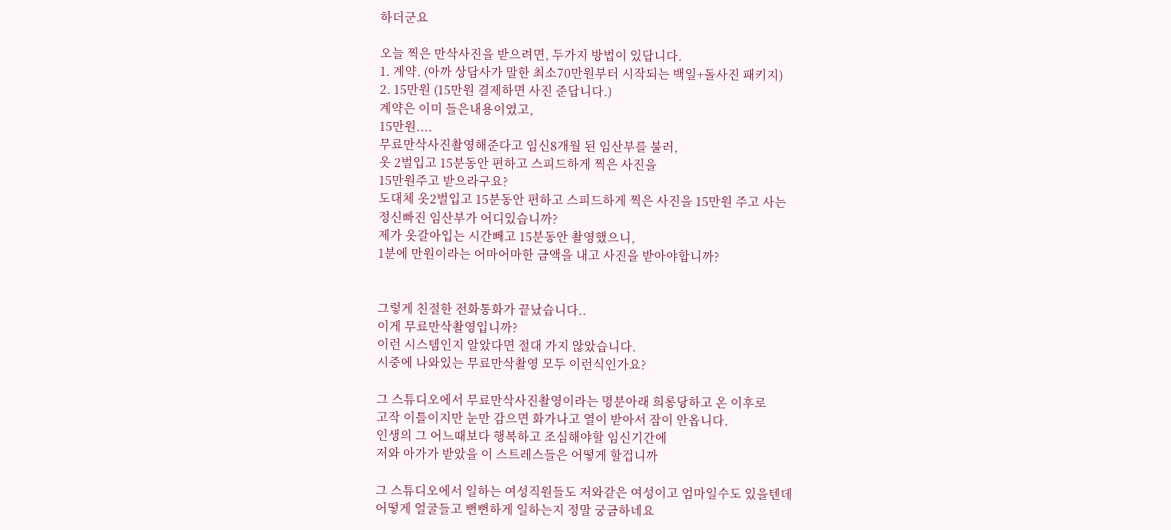하더군요

오늘 찍은 만삭사진을 받으려면, 두가지 방법이 있답니다.
1. 계약. (아까 상담사가 말한 최소70만원부터 시작되는 백일+돌사진 패키지)
2. 15만원 (15만원 결제하면 사진 준답니다.)
계약은 이미 들은내용이였고,
15만원....
무료만삭사진촬영해준다고 임신8개월 된 임산부를 불러,
옷 2벌입고 15분동안 편하고 스피드하게 찍은 사진을
15만원주고 받으라구요?
도대체 옷2벌입고 15분동안 편하고 스피드하게 찍은 사진을 15만원 주고 사는
정신빠진 임산부가 어디있습니까?
제가 옷갈아입는 시간빼고 15분동안 촬영했으니,
1분에 만원이라는 어마어마한 금액을 내고 사진을 받아야합니까?


그렇게 친절한 전화통화가 끝났습니다..
이게 무료만삭촬영입니까?
이런 시스템인지 알았다면 절대 가지 않았습니다.
시중에 나와있는 무료만삭촬영 모두 이런식인가요?

그 스튜디오에서 무료만삭사진촬영이라는 명분아래 희롱당하고 온 이후로
고작 이틀이지만 눈만 감으면 화가나고 열이 받아서 잠이 안옵니다.
인생의 그 어느때보다 행복하고 조심해야할 임신기간에
저와 아가가 받았을 이 스트레스들은 어떻게 할겁니까

그 스튜디오에서 일하는 여성직원들도 저와같은 여성이고 엄마일수도 있을텐데
어떻게 얼굴들고 뻔뻔하게 일하는지 정말 궁금하네요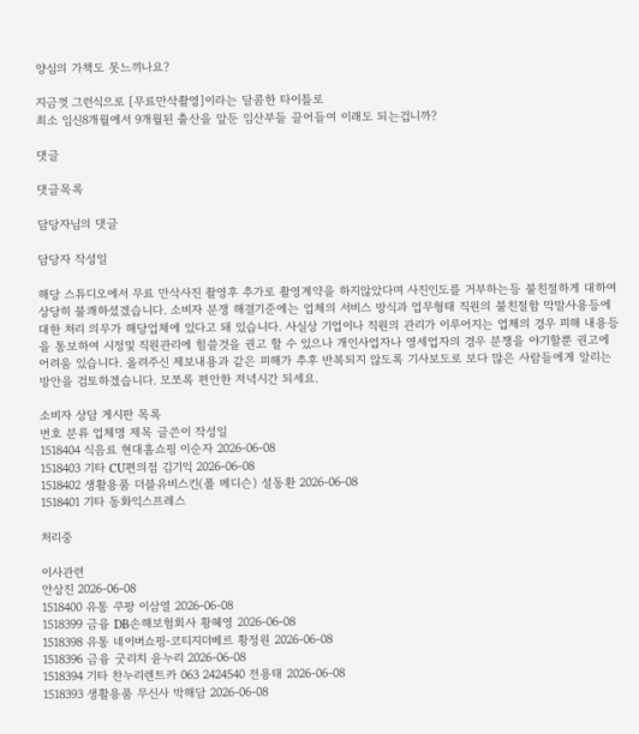양심의 가책도 못느끼나요?

지금껏 그런식으로 [무료만삭촬영]이라는 달콤한 타이틀로
최소 임신8개월에서 9개월된 출산을 앞둔 임산부들 끌어들여 이래도 되는겁니까?

댓글

댓글목록

담당자님의 댓글

담당자 작성일

해당 스튜디오에서 무료 만삭사진 촬영후 추가로 촬영계약을 하지않았다며 사진인도를 거부하는등 불친절하게 대하여 상당히 불쾌하셨겠습니다. 소비자 분쟁 해결기준에는 업체의 서비스 방식과 업무형태 직원의 불친절함 막말사용등에대한 처리 의무가 해당업체에 있다고 돼 있습니다. 사실상 기업이나 직원의 관리가 이루어지는 업체의 경우 피해 내용등을 통보하여 시정및 직원관리에 힘쓸것을 권고 할 수 있으나 개인사업자나 영세업자의 경우 분쟁을 야기할뿐 권고에 어려움 있습니다. 올려주신 제보내용과 같은 피해가 추후 반복되지 않도록 기사보도로 보다 많은 사람들에게 알리는 방안을 검토하겠습니다. 모쪼록 편안한 저녁시간 되세요.

소비자 상담 게시판 목록
번호 분류 업체명 제목 글쓴이 작성일
1518404 식음료 현대홈쇼핑 이순자 2026-06-08
1518403 기타 CU편의점 김기익 2026-06-08
1518402 생활용품 더블유비스킨(폴 메디슨) 설동환 2026-06-08
1518401 기타 동화익스프레스

처리중

이사관련
안상진 2026-06-08
1518400 유통 쿠팡 이삼열 2026-06-08
1518399 금융 DB손해보험회사 황혜영 2026-06-08
1518398 유통 네이버쇼핑-코티지더베르 황정원 2026-06-08
1518396 금융 굿리치 윤누리 2026-06-08
1518394 기타 찬누리렌트카 063 2424540 전용태 2026-06-08
1518393 생활용품 무신사 박해담 2026-06-08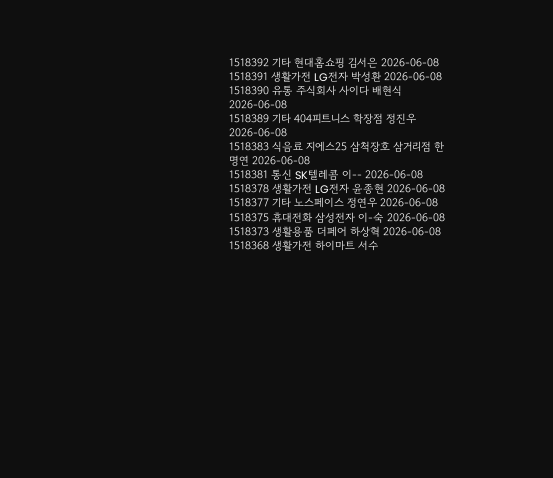1518392 기타 현대홈쇼핑 김서은 2026-06-08
1518391 생활가전 LG전자 박성환 2026-06-08
1518390 유통 주식회사 사이다 배현식 2026-06-08
1518389 기타 404피트니스 학장점 정진우 2026-06-08
1518383 식음료 지에스25 삼척장호 삼거리점 한명연 2026-06-08
1518381 통신 SK텔레콤 이-- 2026-06-08
1518378 생활가전 LG전자 윤종현 2026-06-08
1518377 기타 노스페이스 정연우 2026-06-08
1518375 휴대전화 삼성전자 이-숙 2026-06-08
1518373 생활용품 더페어 하상혁 2026-06-08
1518368 생활가전 하이마트 서수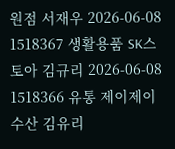원점 서재우 2026-06-08
1518367 생활용품 SK스토아 김규리 2026-06-08
1518366 유통 제이제이수산 김유리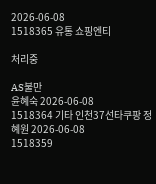2026-06-08
1518365 유통 쇼핑엔티

처리중

AS불만
윤혜숙 2026-06-08
1518364 기타 인천37선타쿠팡 정혜원 2026-06-08
1518359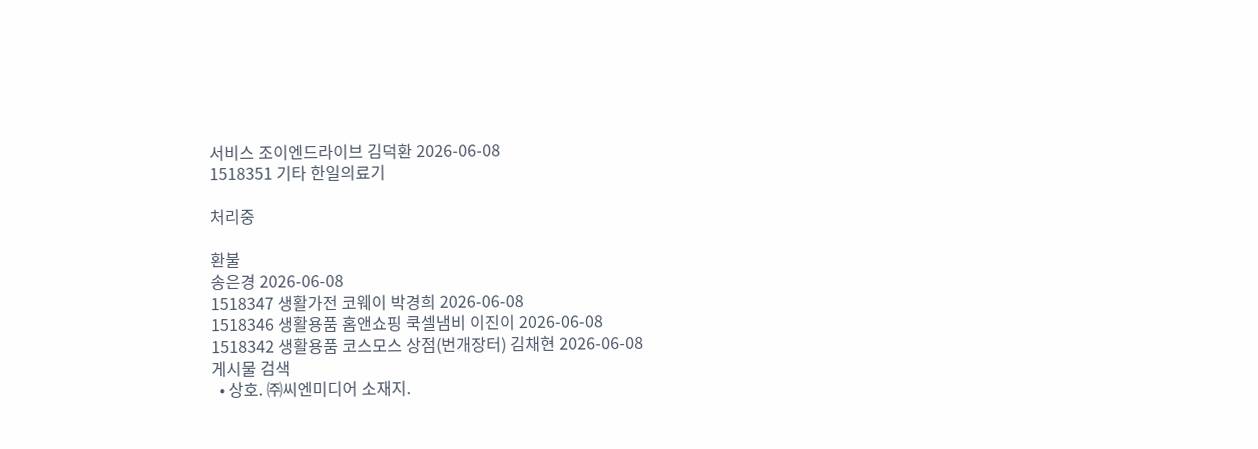서비스 조이엔드라이브 김덕환 2026-06-08
1518351 기타 한일의료기

처리중

환불
송은경 2026-06-08
1518347 생활가전 코웨이 박경희 2026-06-08
1518346 생활용품 홈앤쇼핑 쿡셀냄비 이진이 2026-06-08
1518342 생활용품 코스모스 상점(번개장터) 김채현 2026-06-08
게시물 검색
  • 상호. ㈜씨엔미디어 소재지.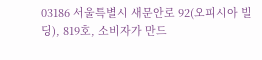03186 서울특별시 새문안로 92(오피시아 빌딩), 819호, 소비자가 만드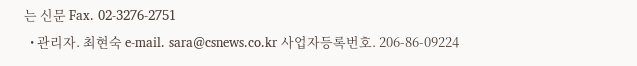는 신문 Fax. 02-3276-2751
  • 관리자. 최현숙 e-mail. sara@csnews.co.kr 사업자등록번호. 206-86-09224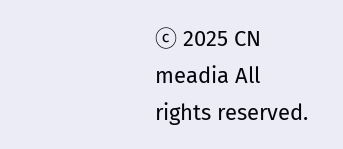ⓒ 2025 CN meadia All rights reserved.